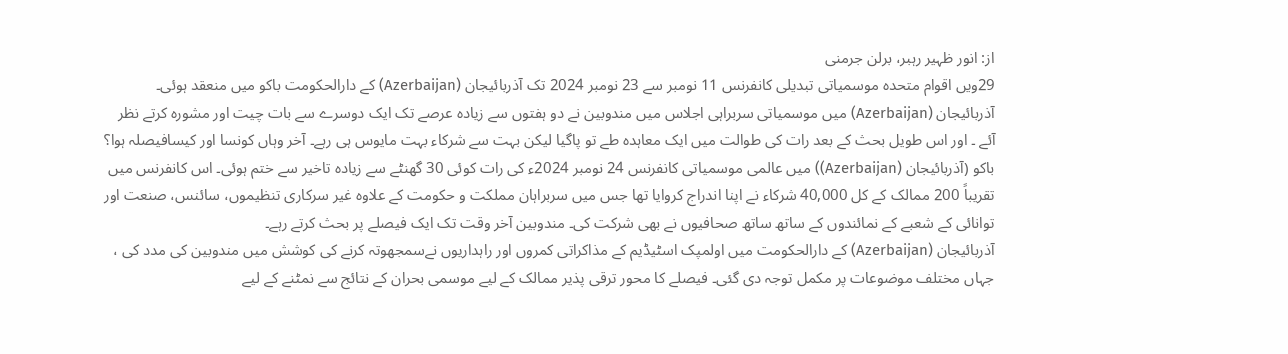از: انور ظہیر رہبر، برلن جرمنی
29ویں اقوام متحدہ موسمیاتی تبدیلی کانفرنس 11 نومبر سے 23 نومبر 2024 تک آذربائیجان (Azerbaijan) کے دارالحکومت باکو میں منعقد ہوئی۔ آذربائیجان (Azerbaijan) میں موسمیاتی سربراہی اجلاس میں مندوبین نے دو ہفتوں سے زیادہ عرصے تک ایک دوسرے سے بات چیت اور مشورہ کرتے نظر آئے ۔ اور اس طویل بحث کے بعد رات کی طوالت میں ایک معاہدہ طے تو پاگیا لیکن بہت سے شرکاء بہت مایوس ہی رہے۔ آخر وہاں کونسا اور کیسافیصلہ ہوا؟
باکو (آذربائیجان (Azerbaijan)) میں عالمی موسمیاتی کانفرنس 24 نومبر 2024ء کی رات کوئی 30 گھنٹے سے زیادہ تاخیر سے ختم ہوئی۔ اس کانفرنس میں تقریباً 200 ممالک کے کل 40,000 شرکاء نے اپنا اندراج کروایا تھا جس میں سربراہان مملکت و حکومت کے علاوہ غیر سرکاری تنظیموں، سائنس، صنعت اور توانائی کے شعبے کے نمائندوں کے ساتھ ساتھ صحافیوں نے بھی شرکت کی۔ مندوبین آخر وقت تک ایک فیصلے پر بحث کرتے رہے۔
آذربائیجان (Azerbaijan) کے دارالحکومت میں اولمپک اسٹیڈیم کے مذاکراتی کمروں اور راہداریوں نےسمجھوتہ کرنے کی کوشش میں مندوبین کی مدد کی ، جہاں مختلف موضوعات پر مکمل توجہ دی گئی۔ فیصلے کا محور ترقی پذیر ممالک کے لیے موسمی بحران کے نتائج سے نمٹنے کے لیے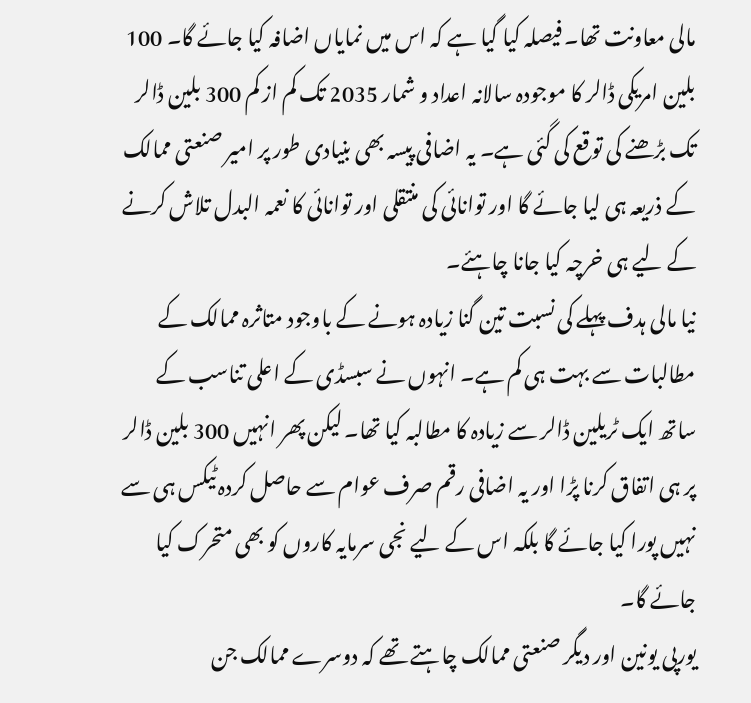مالی معاونت تھا۔ فیصلہ کیا گیا ہے کہ اس میں نمایاں اضافہ کیا جائے گا۔ 100 بلین امریکی ڈالر کا موجودہ سالانہ اعداد و شمار 2035 تک کم از کم 300 بلین ڈالر تک بڑھنے کی توقع کی گئی ہے۔ یہ اضافی پیسہ بھی بنیادی طور پر امیر صنعتی ممالک کے ذریعہ ہی لیا جائے گا اور توانائی کی منتقلی اور توانائی کا نعمہ البدل تلاش کرنے کے لیے ہی خرچہ کیا جانا چاہئے۔
نیا مالی ہدف پہلے کی نسبت تین گنا زیادہ ہونے کے باوجود متاثرہ ممالک کے مطالبات سے بہت ہی کم ہے۔ انہوں نے سبسڈی کے اعلی تناسب کے ساتھ ایک ٹریلین ڈالر سے زیادہ کا مطالبہ کیا تھا۔ لیکن پھر انہیں 300 بلین ڈالر پر ہی اتفاق کرنا پڑا اور یہ اضافی رقم صرف عوام سے حاصل کردہ ٹیکس ہی سے نہیں پورا کیا جائے گا بلکہ اس کے لیے نجی سرمایہ کاروں کو بھی متحرک کیا جائے گا۔
یورپی یونین اور دیگر صنعتی ممالک چاہتے تھے کہ دوسرے ممالک جن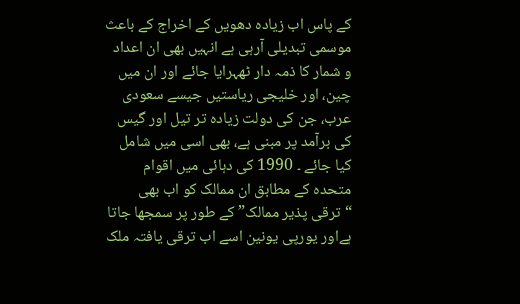کے پاس اب زیادہ دھویں کے اخراج کے باعث موسمی تبدیلی آرہی ہے انہیں بھی ان اعداد و شمار کا ذمہ دار ٹھہرایا جائے اور ان میں چین، اور خلیجی ریاستیں جیسے سعودی عرب، جن کی دولت زیادہ تر تیل اور گیس کی برآمد پر مبنی ہے، بھی اسی میں شامل کیا جائے ۔ 1990 کی دہائی میں اقوام متحدہ کے مطابق ان ممالک کو اب بھی “ترقی پذیر ممالک” کے طور پر سمجھا جاتا ہےاور یورپی یونین اسے اب ترقی یافتہ ملک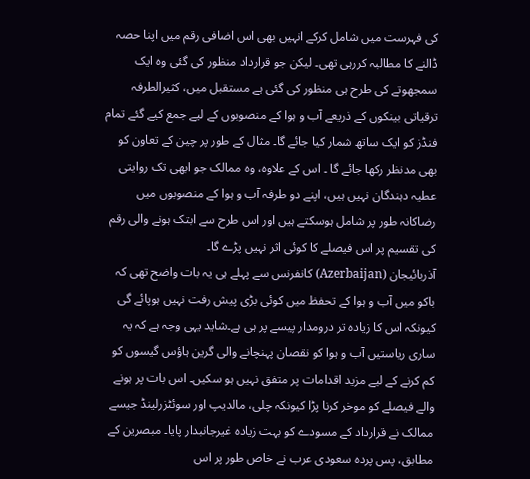کی فہرست میں شامل کرکے انہیں بھی اس اضافی رقم میں اپنا حصہ ڈالنے کا مطالبہ کررہی تھی۔ لیکن جو قرارداد منظور کی گئی وہ ایک سمجھوتے کی طرح ہی منظور کی گئی ہے مستقبل میں، کثیرالطرفہ ترقیاتی بینکوں کے ذریعے آب و ہوا کے منصوبوں کے لیے جمع کیے گئے تمام فنڈز کو ایک ساتھ شمار کیا جائے گا۔ مثال کے طور پر چین کے تعاون کو بھی مدنظر رکھا جائے گا ۔ اس کے علاوہ، وہ ممالک جو ابھی تک روایتی عطیہ دہندگان نہیں ہیں، اپنے دو طرفہ آب و ہوا کے منصوبوں میں رضاکانہ طور پر شامل ہوسکتے ہیں اور اس طرح سے ابتک ہونے والی رقم کی تقسیم پر اس فیصلے کا کوئی اثر نہیں پڑے گا۔
آذربائیجان (Azerbaijan) کانفرنس سے پہلے ہی یہ بات واضح تھی کہ باکو میں آب و ہوا کے تحفظ میں کوئی بڑی پیش رفت نہیں ہوپائے گی کیونکہ اس کا زیادہ تر درومدار پیسے پر ہی ہے۔شاید یہی وجہ ہے کہ یہ ساری ریاستیں آب و ہوا کو نقصان پہنچانے والی گرین ہاؤس گیسوں کو کم کرنے کے لیے مزید اقدامات پر متفق نہیں ہو سکیں۔ اس بات پر ہونے والے فیصلے کو موخر کرنا پڑا کیونکہ چلی، مالدیپ اور سوئٹزرلینڈ جیسے ممالک نے قرارداد کے مسودے کو بہت زیادہ غیرجانبدار پایا۔ مبصرین کے مطابق، پس پردہ سعودی عرب نے خاص طور پر اس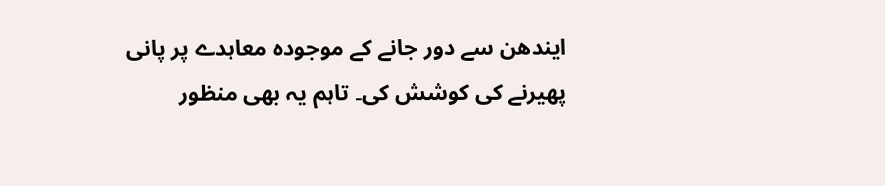ایندھن سے دور جانے کے موجودہ معاہدے پر پانی پھیرنے کی کوشش کی۔ تاہم یہ بھی منظور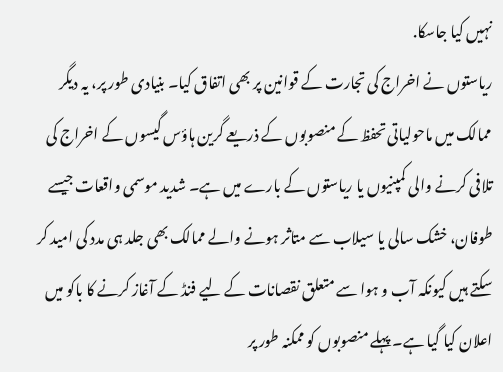نہیں کیا جاسکا.
ریاستوں نے اخراج کی تجارت کے قوانین پر بھی اتفاق کیا۔ بنیادی طور پر، یہ دیگر ممالک میں ماحولیاتی تحفظ کے منصوبوں کے ذریعے گرین ہاؤس گیسوں کے اخراج کی تلافی کرنے والی کمپنیوں یا ریاستوں کے بارے میں ہے۔ شدید موسمی واقعات جیسے طوفان، خشک سالی یا سیلاب سے متاثر ہونے والے ممالک بھی جلد ہی مدد کی امید کر سکتے ہیں کیونکہ آب و ہوا سے متعلق نقصانات کے لیے فنڈ کے آغاز کرنے کا باکو میں اعلان کیا گیا ہے۔ پہلے منصوبوں کو ممکنہ طور پر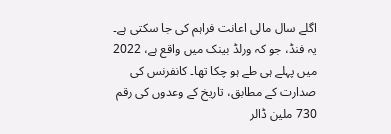اگلے سال مالی اعانت فراہم کی جا سکتی ہے۔ یہ فنڈ، جو کہ ورلڈ بینک میں واقع ہے، 2022 میں پہلے ہی طے ہو چکا تھا۔ کانفرنس کی صدارت کے مطابق، تاریخ کے وعدوں کی رقم 730 ملین ڈالر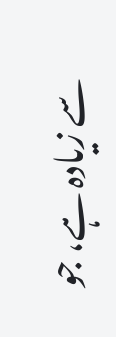سے زیادہ ہے، جو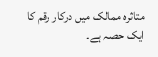متاثرہ ممالک میں درکار رقم کا ایک حصہ ہے۔